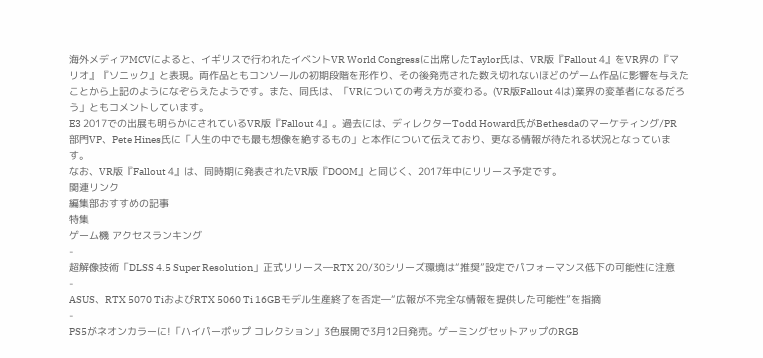海外メディアMCVによると、イギリスで行われたイベントVR World Congressに出席したTaylor氏は、VR版『Fallout 4』をVR界の『マリオ』『ソニック』と表現。両作品ともコンソールの初期段階を形作り、その後発売された数え切れないほどのゲーム作品に影響を与えたことから上記のようになぞらえたようです。また、同氏は、「VRについての考え方が変わる。(VR版Fallout 4は)業界の変革者になるだろう」ともコメントしています。
E3 2017での出展も明らかにされているVR版『Fallout 4』。過去には、ディレクターTodd Howard氏がBethesdaのマーケティング/PR部門VP、Pete Hines氏に「人生の中でも最も想像を絶するもの」と本作について伝えており、更なる情報が待たれる状況となっています。
なお、VR版『Fallout 4』は、同時期に発表されたVR版『DOOM』と同じく、2017年中にリリース予定です。
関連リンク
編集部おすすめの記事
特集
ゲーム機 アクセスランキング
-
超解像技術「DLSS 4.5 Super Resolution」正式リリース―RTX 20/30シリーズ環境は“推奨”設定でパフォーマンス低下の可能性に注意
-
ASUS、RTX 5070 TiおよびRTX 5060 Ti 16GBモデル生産終了を否定―“広報が不完全な情報を提供した可能性”を指摘
-
PS5がネオンカラーに!「ハイパーポップ コレクション」3色展開で3月12日発売。ゲーミングセットアップのRGB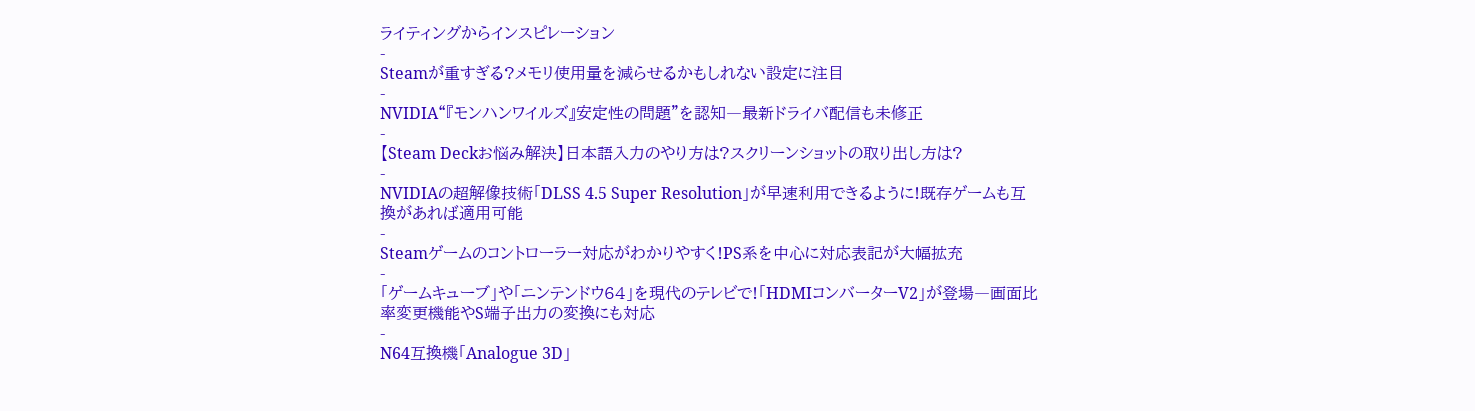ライティングからインスピレーション
-
Steamが重すぎる?メモリ使用量を減らせるかもしれない設定に注目
-
NVIDIA“『モンハンワイルズ』安定性の問題”を認知―最新ドライバ配信も未修正
-
【Steam Deckお悩み解決】日本語入力のやり方は?スクリーンショットの取り出し方は?
-
NVIDIAの超解像技術「DLSS 4.5 Super Resolution」が早速利用できるように!既存ゲームも互換があれば適用可能
-
Steamゲームのコントローラー対応がわかりやすく!PS系を中心に対応表記が大幅拡充
-
「ゲームキューブ」や「ニンテンドウ64」を現代のテレビで!「HDMIコンバーターV2」が登場―画面比率変更機能やS端子出力の変換にも対応
-
N64互換機「Analogue 3D」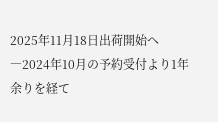2025年11月18日出荷開始へ―2024年10月の予約受付より1年余りを経て